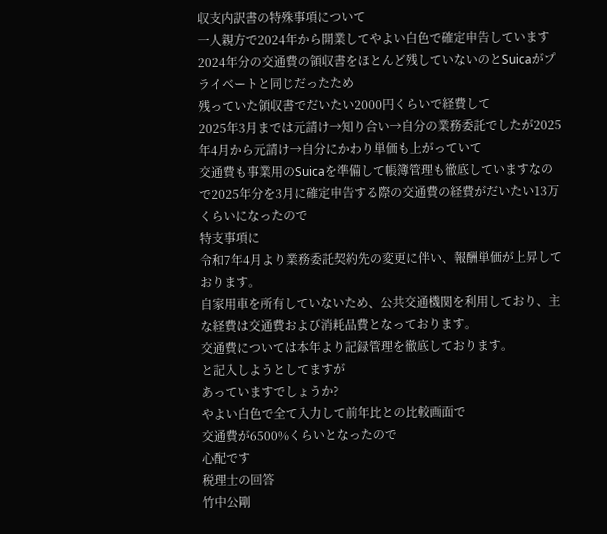収支内訳書の特殊事項について
一人親方で2024年から開業してやよい白色で確定申告しています
2024年分の交通費の領収書をほとんど残していないのとSuicaがプライベートと同じだったため
残っていた領収書でだいたい2000円くらいで経費して
2025年3月までは元請け→知り合い→自分の業務委託でしたが2025年4月から元請け→自分にかわり単価も上がっていて
交通費も事業用のSuicaを準備して帳簿管理も徹底していますなので2025年分を3月に確定申告する際の交通費の経費がだいたい13万くらいになったので
特支事項に
令和7年4月より業務委託契約先の変更に伴い、報酬単価が上昇しております。
自家用車を所有していないため、公共交通機関を利用しており、主な経費は交通費および消耗品費となっております。
交通費については本年より記録管理を徹底しております。
と記入しようとしてますが
あっていますでしょうか?
やよい白色で全て入力して前年比との比較画面で
交通費が6500%くらいとなったので
心配です
税理士の回答
竹中公剛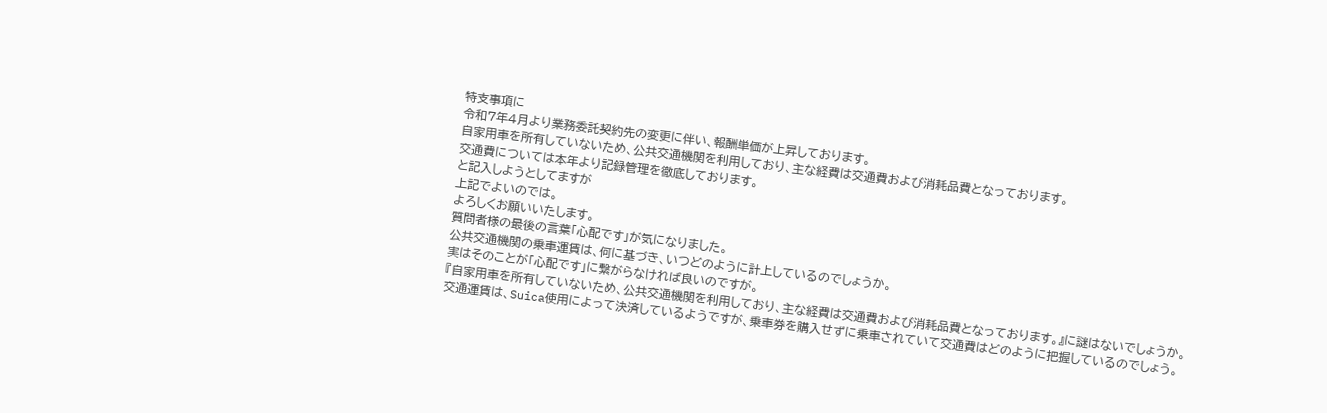特支事項に
令和7年4月より業務委託契約先の変更に伴い、報酬単価が上昇しております。
自家用車を所有していないため、公共交通機関を利用しており、主な経費は交通費および消耗品費となっております。
交通費については本年より記録管理を徹底しております。
と記入しようとしてますが
上記でよいのでは。
よろしくお願いいたします。
質問者様の最後の言葉「心配です」が気になりました。
公共交通機関の乗車運賃は、何に基づき、いつどのように計上しているのでしょうか。
実はそのことが「心配です」に繋がらなければ良いのですが。
『自家用車を所有していないため、公共交通機関を利用しており、主な経費は交通費および消耗品費となっております。』に謎はないでしょうか。
交通運賃は、Suica使用によって決済しているようですが、乗車券を購入せずに乗車されていて交通費はどのように把握しているのでしょう。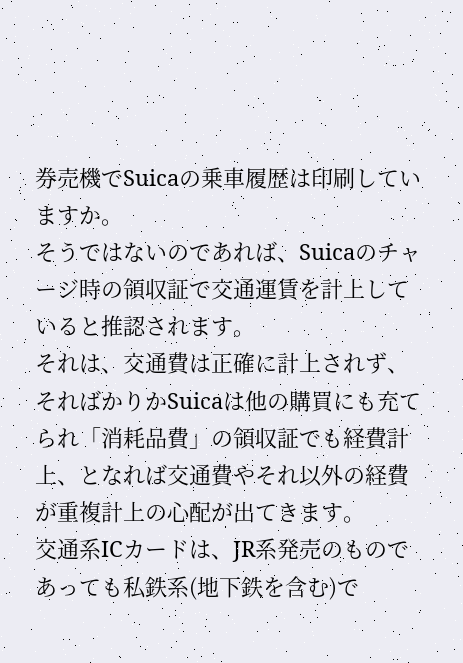券売機でSuicaの乗車履歴は印刷していますか。
そうではないのであれば、Suicaのチャージ時の領収証で交通運賃を計上していると推認されます。
それは、交通費は正確に計上されず、そればかりかSuicaは他の購買にも充てられ「消耗品費」の領収証でも経費計上、となれば交通費やそれ以外の経費が重複計上の心配が出てきます。
交通系ICカードは、JR系発売のものであっても私鉄系(地下鉄を含む)で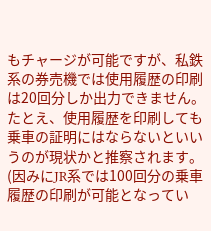もチャージが可能ですが、私鉄系の券売機では使用履歴の印刷は20回分しか出力できません。たとえ、使用履歴を印刷しても乗車の証明にはならないといいうのが現状かと推察されます。(因みにJR系では100回分の乗車履歴の印刷が可能となってい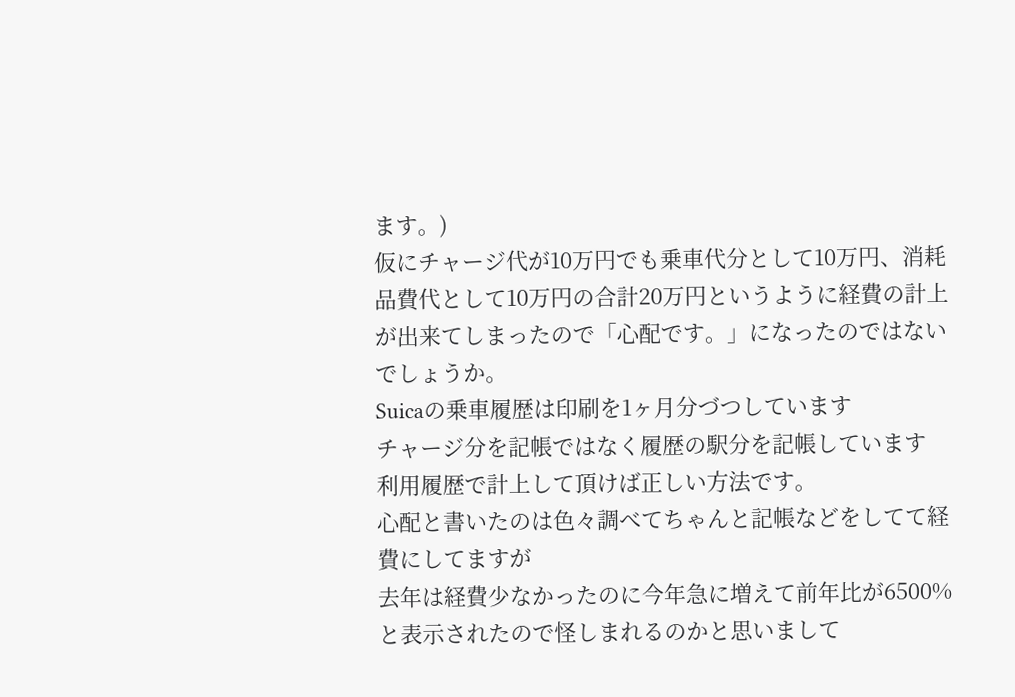ます。)
仮にチャージ代が10万円でも乗車代分として10万円、消耗品費代として10万円の合計20万円というように経費の計上が出来てしまったので「心配です。」になったのではないでしょうか。
Suicaの乗車履歴は印刷を1ヶ月分づつしています
チャージ分を記帳ではなく履歴の駅分を記帳しています
利用履歴で計上して頂けば正しい方法です。
心配と書いたのは色々調べてちゃんと記帳などをしてて経費にしてますが
去年は経費少なかったのに今年急に増えて前年比が6500%と表示されたので怪しまれるのかと思いまして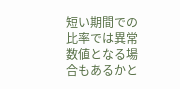短い期間での比率では異常数値となる場合もあるかと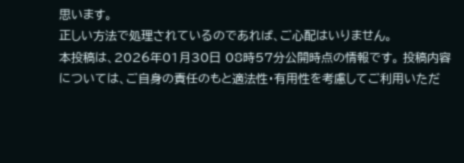思います。
正しい方法で処理されているのであれば、ご心配はいりません。
本投稿は、2026年01月30日 08時57分公開時点の情報です。 投稿内容については、ご自身の責任のもと適法性・有用性を考慮してご利用いただ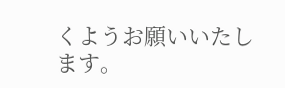くようお願いいたします。